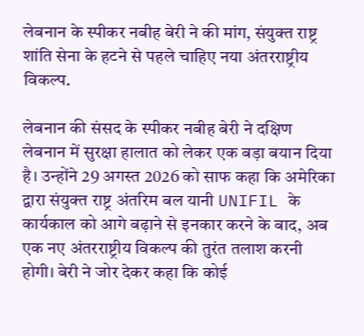लेबनान के स्पीकर नबीह बेरी ने की मांग, संयुक्त राष्ट्र शांति सेना के हटने से पहले चाहिए नया अंतरराष्ट्रीय विकल्प.

लेबनान की संसद के स्पीकर नबीह बेरी ने दक्षिण लेबनान में सुरक्षा हालात को लेकर एक बड़ा बयान दिया है। उन्होंने 29 अगस्त 2026 को साफ कहा कि अमेरिका द्वारा संयुक्त राष्ट्र अंतरिम बल यानी UNIFIL के कार्यकाल को आगे बढ़ाने से इनकार करने के बाद, अब एक नए अंतरराष्ट्रीय विकल्प की तुरंत तलाश करनी होगी। बेरी ने जोर देकर कहा कि कोई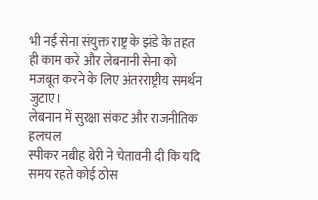भी नई सेना संयुक्त राष्ट्र के झंडे के तहत ही काम करे और लेबनानी सेना को मजबूत करने के लिए अंतरराष्ट्रीय समर्थन जुटाए।
लेबनान में सुरक्षा संकट और राजनीतिक हलचल
स्पीकर नबीह बेरी ने चेतावनी दी कि यदि समय रहते कोई ठोस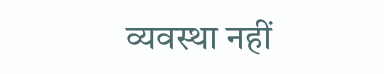व्यवस्था नहीं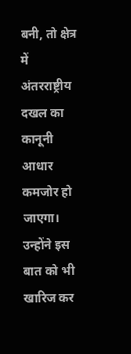बनी, तो क्षेत्र में अंतरराष्ट्रीय दखल का कानूनी आधार कमजोर हो जाएगा। उन्होंने इस बात को भी खारिज कर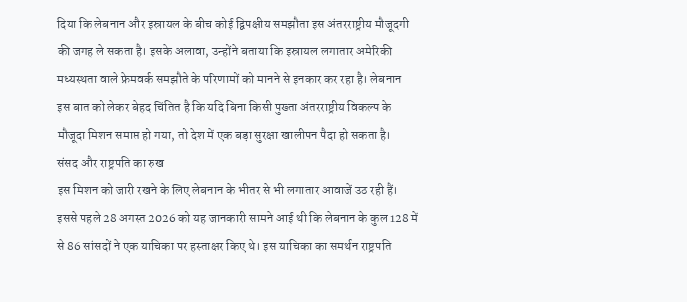दिया कि लेबनान और इस्रायल के बीच कोई द्विपक्षीय समझौता इस अंतरराष्ट्रीय मौजूदगी की जगह ले सकता है। इसके अलावा, उन्होंने बताया कि इस्रायल लगातार अमेरिकी मध्यस्थता वाले फ्रेमवर्क समझौते के परिणामों को मानने से इनकार कर रहा है। लेबनान इस बात को लेकर बेहद चिंतित है कि यदि बिना किसी पुख्ता अंतरराष्ट्रीय विकल्प के मौजूदा मिशन समाप्त हो गया, तो देश में एक बड़ा सुरक्षा खालीपन पैदा हो सकता है।
संसद और राष्ट्रपति का रुख
इस मिशन को जारी रखने के लिए लेबनान के भीतर से भी लगातार आवाजें उठ रही हैं। इससे पहले 28 अगस्त 2026 को यह जानकारी सामने आई थी कि लेबनान के कुल 128 में से 86 सांसदों ने एक याचिका पर हस्ताक्षर किए थे। इस याचिका का समर्थन राष्ट्रपति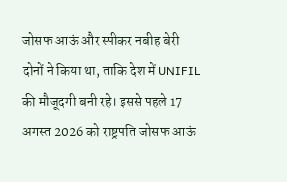जोसफ आऊं और स्पीकर नबीह बेरी दोनों ने किया था, ताकि देश में UNIFIL की मौजूदगी बनी रहे। इससे पहले 17 अगस्त 2026 को राष्ट्रपति जोसफ आऊं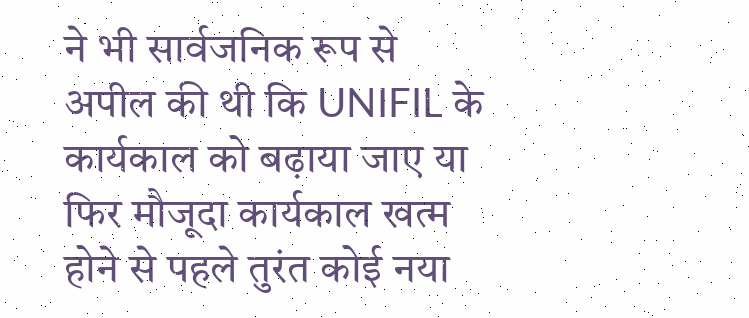ने भी सार्वजनिक रूप से अपील की थी कि UNIFIL के कार्यकाल को बढ़ाया जाए या फिर मौजूदा कार्यकाल खत्म होने से पहले तुरंत कोई नया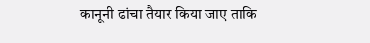कानूनी ढांचा तैयार किया जाए ताकि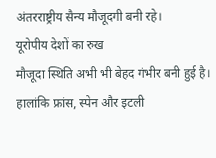अंतरराष्ट्रीय सैन्य मौजूदगी बनी रहे।
यूरोपीय देशों का रुख
मौजूदा स्थिति अभी भी बेहद गंभीर बनी हुई है। हालांकि फ्रांस, स्पेन और इटली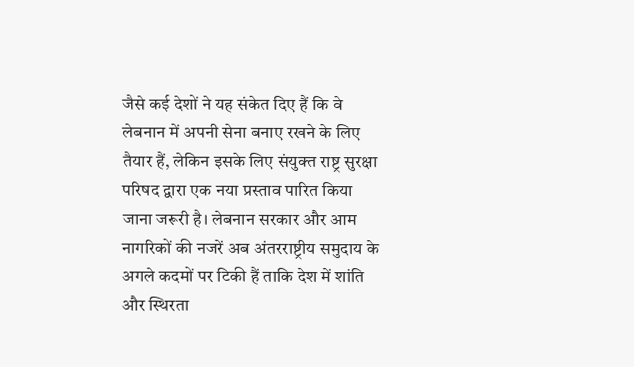जैसे कई देशों ने यह संकेत दिए हैं कि वे लेबनान में अपनी सेना बनाए रखने के लिए तैयार हैं, लेकिन इसके लिए संयुक्त राष्ट्र सुरक्षा परिषद द्वारा एक नया प्रस्ताव पारित किया जाना जरूरी है। लेबनान सरकार और आम नागरिकों की नजरें अब अंतरराष्ट्रीय समुदाय के अगले कदमों पर टिकी हैं ताकि देश में शांति और स्थिरता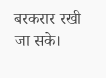बरकरार रखी जा सके।